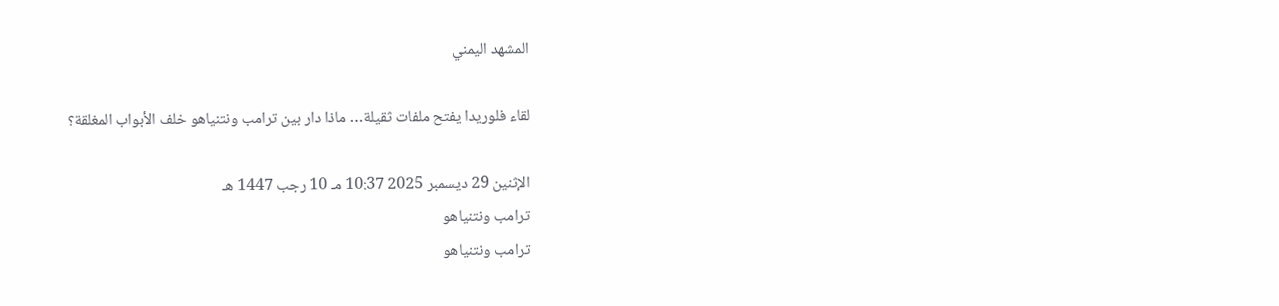المشهد اليمني

لقاء فلوريدا يفتح ملفات ثقيلة… ماذا دار بين ترامب ونتنياهو خلف الأبواب المغلقة؟

الإثنين 29 ديسمبر 2025 10:37 مـ 10 رجب 1447 هـ
ترامب ونتنياهو
ترامب ونتنياهو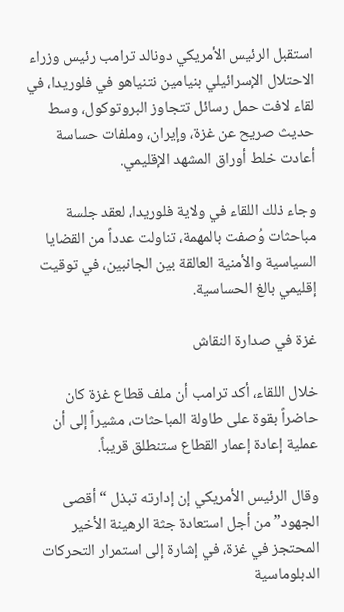استقبل الرئيس الأمريكي دونالد ترامب رئيس وزراء الاحتلال الإسرائيلي بنيامين نتنياهو في فلوريدا، في لقاء لافت حمل رسائل تتجاوز البروتوكول، وسط حديث صريح عن غزة، وإيران، وملفات حساسة أعادت خلط أوراق المشهد الإقليمي.

وجاء ذلك اللقاء في ولاية فلوريدا، لعقد جلسة مباحثات وُصفت بالمهمة، تناولت عدداً من القضايا السياسية والأمنية العالقة بين الجانبين، في توقيت إقليمي بالغ الحساسية.

غزة في صدارة النقاش

خلال اللقاء، أكد ترامب أن ملف قطاع غزة كان حاضراً بقوة على طاولة المباحثات، مشيراً إلى أن عملية إعادة إعمار القطاع ستنطلق قريباً.

وقال الرئيس الأمريكي إن إدارته تبذل “أقصى الجهود” من أجل استعادة جثة الرهينة الأخير المحتجز في غزة، في إشارة إلى استمرار التحركات الدبلوماسية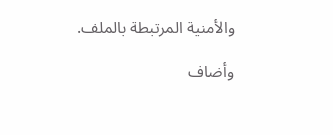والأمنية المرتبطة بالملف.

وأضاف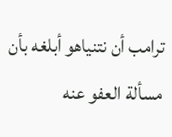ترامب أن نتنياهو أبلغه بأن مسألة العفو عنه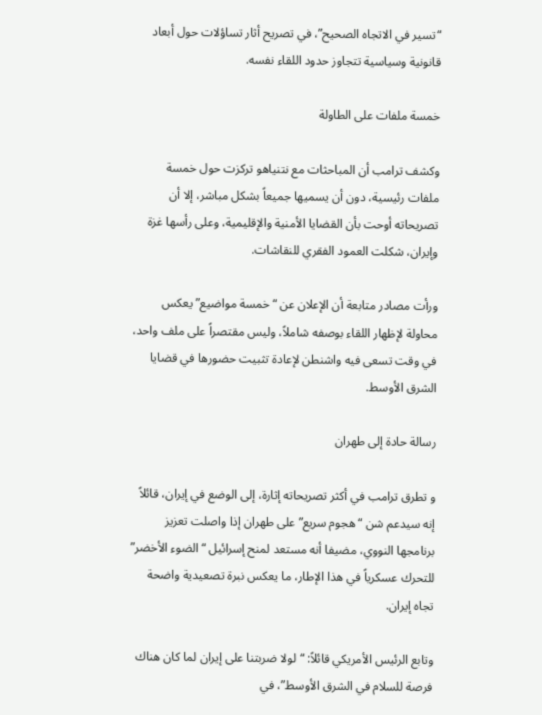“تسير في الاتجاه الصحيح”، في تصريح أثار تساؤلات حول أبعاد قانونية وسياسية تتجاوز حدود اللقاء نفسه.

خمسة ملفات على الطاولة

وكشف ترامب أن المباحثات مع نتنياهو تركزت حول خمسة ملفات رئيسية، دون أن يسميها جميعاً بشكل مباشر، إلا أن تصريحاته أوحت بأن القضايا الأمنية والإقليمية، وعلى رأسها غزة وإيران، شكلت العمود الفقري للنقاشات.

ورأت مصادر متابعة أن الإعلان عن “خمسة مواضيع” يعكس محاولة لإظهار اللقاء بوصفه شاملاً، وليس مقتصراً على ملف واحد، في وقت تسعى فيه واشنطن لإعادة تثبيت حضورها في قضايا الشرق الأوسط.

رسالة حادة إلى طهران

و تطرق ترامب في أكثر تصريحاته إثارة، إلى الوضع في إيران، قائلاً إنه سيدعم شن “هجوم سريع” على طهران إذا واصلت تعزيز برنامجها النووي، مضيفا أنه مستعد لمنح إسرائيل “الضوء الأخضر” للتحرك عسكرياً في هذا الإطار، ما يعكس نبرة تصعيدية واضحة تجاه إيران.

وتابع الرئيس الأمريكي قائلاً: “لولا ضربتنا على إيران لما كان هناك فرصة للسلام في الشرق الأوسط”، في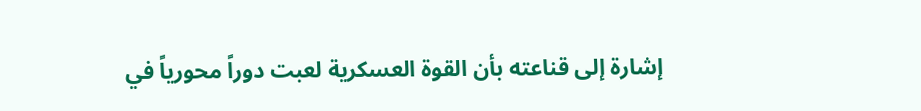إشارة إلى قناعته بأن القوة العسكرية لعبت دوراً محورياً في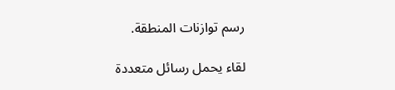رسم توازنات المنطقة.

لقاء يحمل رسائل متعددة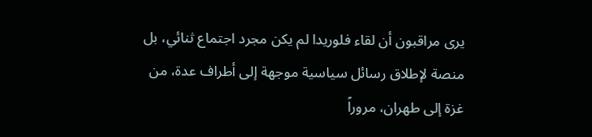يرى مراقبون أن لقاء فلوريدا لم يكن مجرد اجتماع ثنائي، بل منصة لإطلاق رسائل سياسية موجهة إلى أطراف عدة، من غزة إلى طهران، مروراً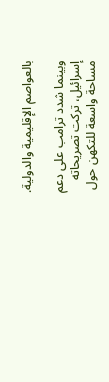بالعواصم الإقليمية والدولية.

وبينما شدد ترامب على دعم إسرائيل، تركت تصريحاته مساحة واسعة للتكهن حول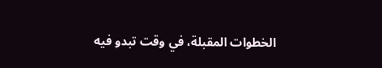الخطوات المقبلة، في وقت تبدو فيه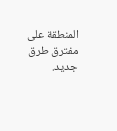المنطقة على مفترق طرق جديد.